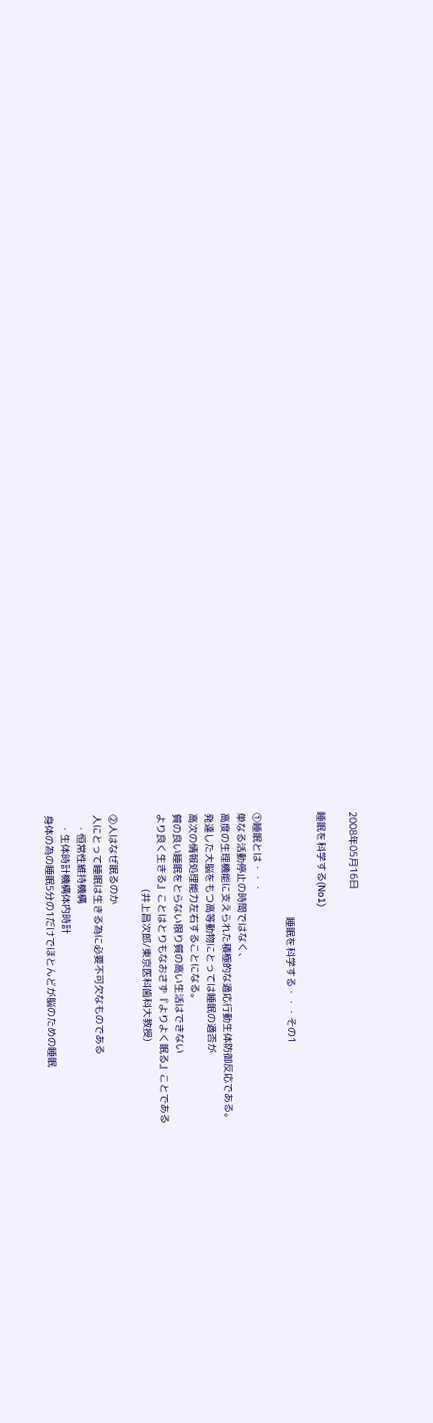2008年05月16日

睡眠を科学する(No1)

                                   睡眠を科学する・・・その1

①睡眠とは・・・
単なる活動停止の時間ではなく、
高度の生理機能に支えられた積極的な適応行動生体防御反応である。
発達した大脳をもつ高等動物にとっては睡眠の適否が
高次の情報処理能力左右することになる。
質の良い睡眠をとらない限り質の高い生活はできない
より良く生きる』ことはとりもなおさず『よりよく眠る』ことである
                         (井上昌次郎/東京医科歯科大教授)

②人はなぜ眠るのか
人にとって睡眠は生きる為に必要不可欠なものである
   ・恒常性維持機構
   ・生体時計機構体内時計
身体の為の睡眠5分の1だけでほとんどが脳のための睡眠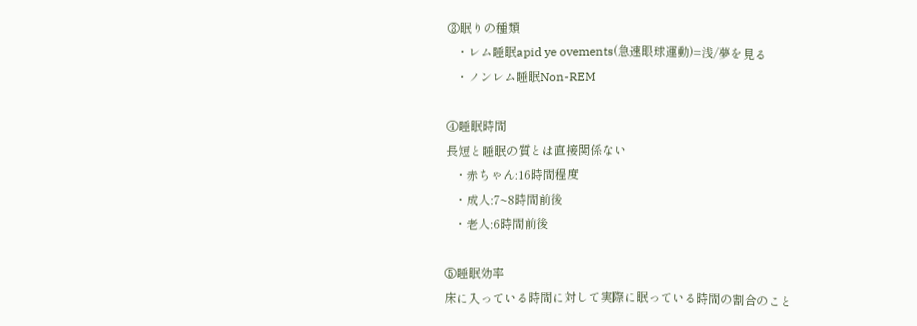③眠りの種類
   ・レム睡眠apid ye ovements(急速眼球運動)=浅/夢を見る
   ・ノンレム睡眠Non-REM

④睡眠時間
長短と睡眠の質とは直接関係ない
   ・赤ちゃん:16時間程度
   ・成人:7~8時間前後
   ・老人:6時間前後

⑤睡眠効率
床に入っている時間に対して実際に眠っている時間の割合のこと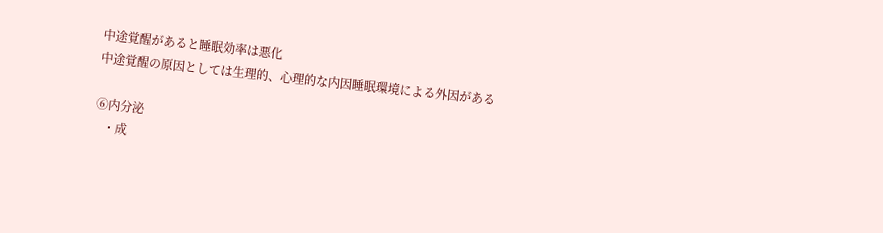中途覚醒があると睡眠効率は悪化
中途覚醒の原因としては生理的、心理的な内因睡眠環境による外因がある

⑥内分泌
   ・成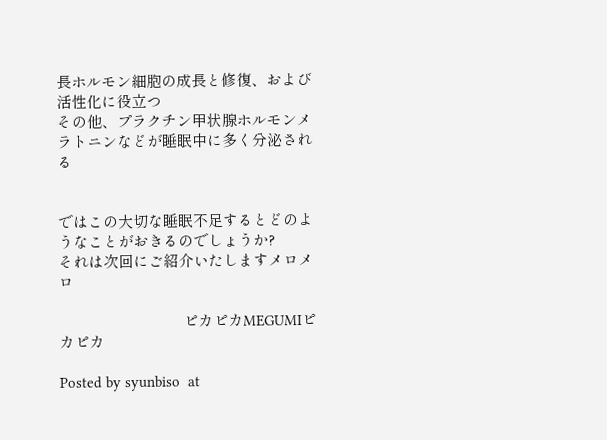長ホルモン細胞の成長と修復、および活性化に役立つ
その他、プラクチン甲状腺ホルモンメラトニンなどが睡眠中に多く分泌される


ではこの大切な睡眠不足するとどのようなことがおきるのでしょうか?
それは次回にご紹介いたしますメロメロ

                               ピカピカMEGUMIピカピカ

Posted by syunbiso  at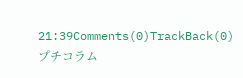21:39Comments(0)TrackBack(0)プチコラム